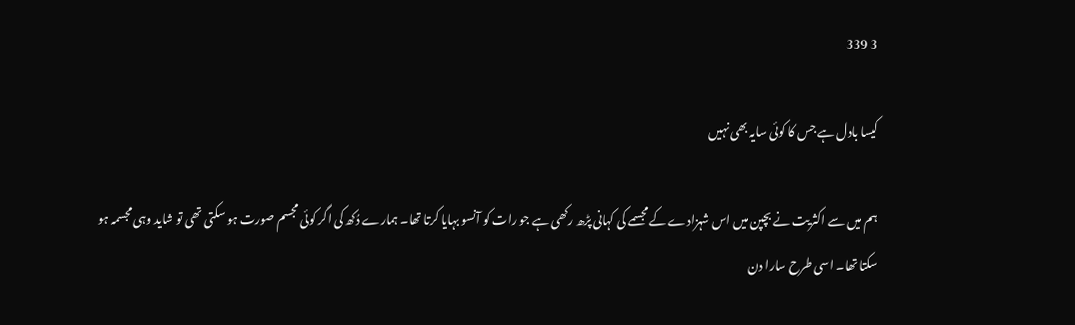3 339

کیسا بادل ہے جس کا کوئی سایہ بھی نہیں

ہم میں سے اکثریت نے بچپن میں اس شہزادے کے مجسمے کی کہانی پڑھ رکھی ہے جو رات کو آنسو بہایا کرتا تھا۔ ہمارے دُکھ کی اگر کوئی مجسم صورت ہو سکتی تھی تو شاید وہی مجسمہ ہو سکتا تھا۔ اسی طرح سارا دن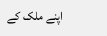اپنے ملک کے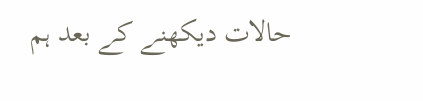حالات دیکھنے کے بعد ہم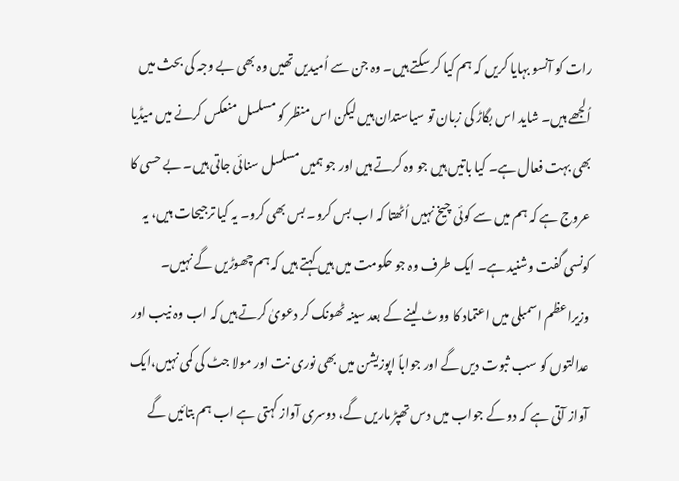رات کو آنسو بہایا کریں کہ ہم کیا کر سکتے ہیں۔ وہ جن سے اُمیدیں تھیں وہ بھی بے وجہ کی بحث میں اُلجھے ہیں۔ شاید اس بگاڑ کی زبان تو سیاستدان ہیں لیکن اس منظر کو مسلسل منعکس کرنے میں میڈیا بھی بہت فعال ہے۔ کیا باتیں ہیں جو وہ کرتے ہیں اور جو ہمیں مسلسل سنائی جاتی ہیں۔ بے حسی کا عروج ہے کہ ہم میں سے کوئی چیخ نہیں اُٹھتا کہ اب بس کرو۔ بس بھی کرو۔ یہ کیا ترجیحات ہیں، یہ کونسی گفت وشنید ہے۔ ایک طرف وہ جو حکومت میں ہیں کہتے ہیں کہ ہم چھوڑیں گے نہیں۔ وزیراعظم اسمبلی میں اعتماد کا ووٹ لینے کے بعد سینہ ٹھونک کر دعویٰ کرتے ہیں کہ اب وہ نیب اور عدالتوں کو سب ثبوت دیں گے اور جواباً اپوزیشن میں بھی نوری نت اور مولا جٹ کی کمی نہیں،ایک آواز آتی ہے کہ دو کے جواب میں دس تھپڑ ماریں گے، دوسری آواز کہتی ہے اب ہم بتائیں گے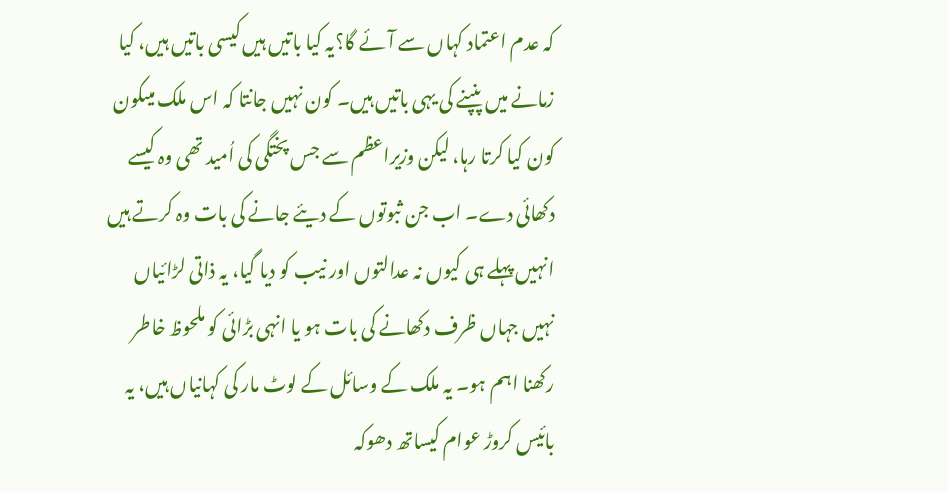کہ عدم اعتماد کہاں سے آئے گا؟یہ کیا باتیں ہیں کیسی باتیں ہیں، کیا زمانے میں پنپنے کی یہی باتیں ہیں۔ کون نہیں جانتا کہ اس ملک میںکون کون کیا کرتا رہا، لیکن وزیراعظم سے جس پختگی کی اُمید تھی وہ کیسے دکھائی دے۔ اب جن ثبوتوں کے دیئے جانے کی بات وہ کرتے ہیں انہیں پہلے ہی کیوں نہ عدالتوں اور نیب کو دیا گیا، یہ ذاتی لڑائیاں نہیں جہاں ظرف دکھانے کی بات ہو یا انہی بڑائی کو ملحوظ خاطر رکھنا اہم ہو۔ یہ ملک کے وسائل کے لوٹ مار کی کہانیاں ہیں، یہ بائیس کروڑ عوام کیساتھ دھوکہ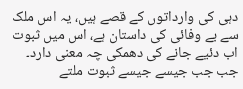دہی کی وارداتوں کے قصے ہیں، یہ اس ملک سے بے وفائی کی داستان ہے، اس میں ثبوت اب دئیے جانے کی دھمکی چہ معنی دارد۔ جب جب جیسے جیسے ثبوت ملتے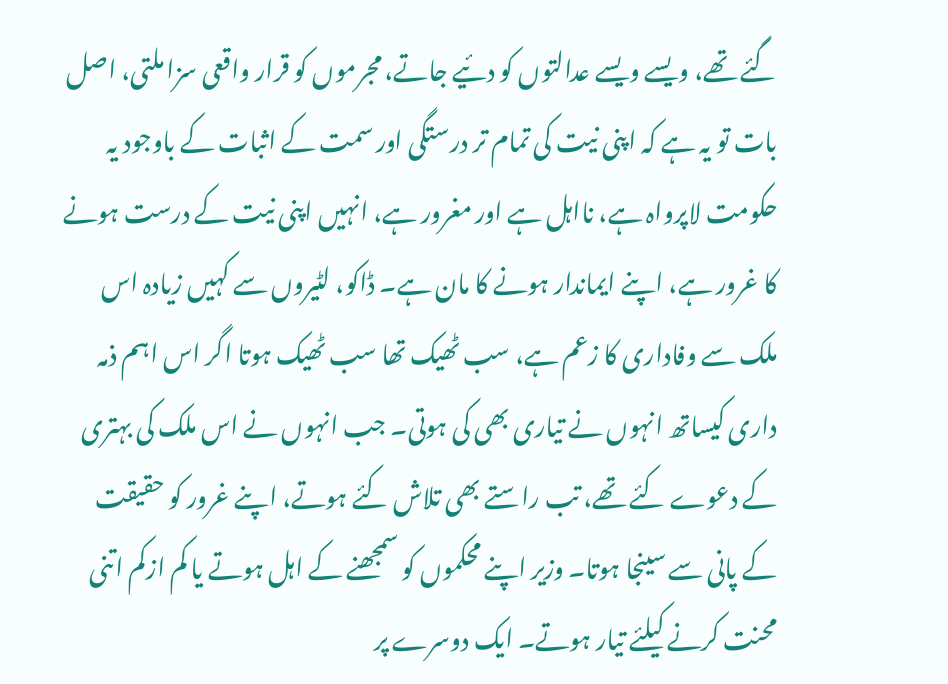گئے تھے، ویسے ویسے عدالتوں کو دئیے جاتے، مجرموں کو قرار واقعی سزا ملتی، اصل بات تو یہ ہے کہ اپنی نیت کی تمام تر درستگی اور سمت کے اثبات کے باوجود یہ حکومت لاپرواہ ہے، نااہل ہے اور مغرور ہے، انہیں اپنی نیت کے درست ہونے کا غرور ہے، اپنے ایماندار ہونے کا مان ہے۔ ڈاکو، لٹیروں سے کہیں زیادہ اس ملک سے وفاداری کا زعم ہے، سب ٹھیک تھا سب ٹھیک ہوتا اگر اس اہم ذمہ داری کیساتھ انہوں نے تیاری بھی کی ہوتی۔ جب انہوں نے اس ملک کی بہتری کے دعوے کئے تھے، تب راستے بھی تلاش کئے ہوتے، اپنے غرور کو حقیقت کے پانی سے سینجا ہوتا۔ وزیر اپنے محکموں کو سمجھنے کے اہل ہوتے یا کم ازکم اتنی محنت کرنے کیلئے تیار ہوتے۔ ایک دوسرے پر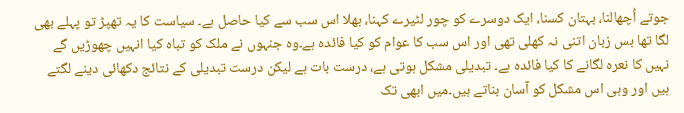جوتے اُچھالنا، بہتان کسنا، ایک دوسرے کو چور لٹیرے کہنا، بھلا اس سب سے کیا حاصل ہے۔ سیاست کا یہ تھپڑ تو پہلے بھی لگا تھا بس زبان اتنی نہ کھلی تھی اور اس سب کا عوام کو کیا فائدہ ہے۔وہ جنہوں نے ملک کو تباہ کیا انہیں چھوڑیں گے نہیں کا نعرہ لگانے کا کیا فائدہ ہے۔ تبدیلی مشکل ہوتی ہے، درست بات ہے لیکن درست تبدیلی کے نتائج دکھائی دینے لگتے ہیں اور وہی اس مشکل کو آسان بناتے ہیں۔میں ابھی تک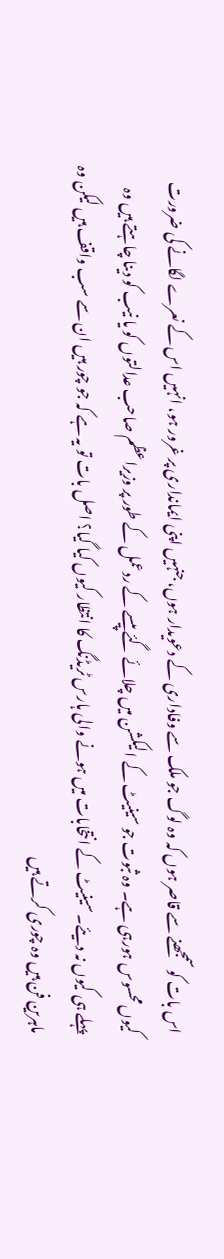اس بات کو سمجھنے سے قاصر ہوں کہ وہ لوگ جو ملک سے وفاداری کے دعویدار ہوں، جنہیں اپنی ایمانداری پر غرور ہو، انہیں اس کے نعرے لگانے کی ضرورت کیوں محسوس ہورہی ہے۔ وہ ثبوت جو سینیٹ کے الیکشن میں چلائے گئے پیسے کے ردعمل کے طور پر وزیراعظم صاحب عدالتوں کو یا نیب کو دینا چاہتے ہیں وہ پہلے ہی کیوں نہ دیئے۔ سینیٹ کے انتخابات میں ہونے والی ہارس ٹریڈنگ کا انتظار کیوں کیا گیا؟ اصل بات تو یہ ہے کہ جو چور ہیں ان سے سب واقف ہیں لیکن وہ ماہرین فن ہیں وہ چوری کرتے ہیں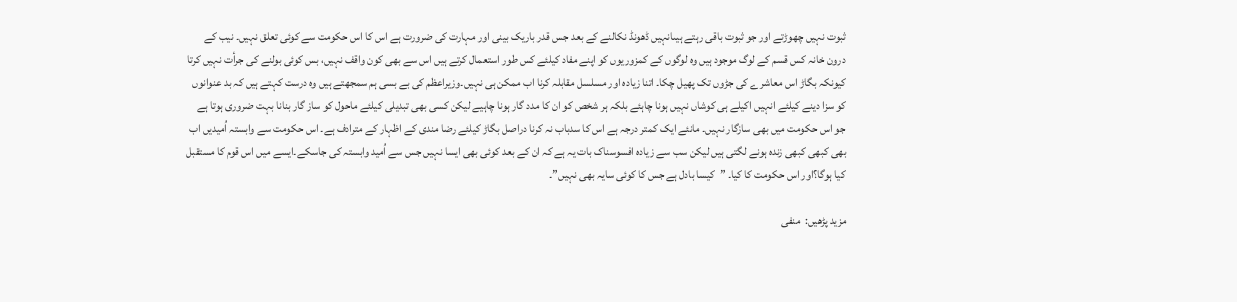ثبوت نہیں چھوڑتے اور جو ثبوت باقی رہتے ہیںانہیں ڈھونڈ نکالنے کے بعد جس قدر باریک بینی اور مہارت کی ضرورت ہے اس کا اس حکومت سے کوئی تعلق نہیں۔ نیب کے درون خانہ کس قسم کے لوگ موجود ہیں وہ لوگوں کے کمزوریوں کو اپنے مفاد کیلئے کس طور استعمال کرتے ہیں اس سے بھی کون واقف نہیں، بس کوئی بولنے کی جرأت نہیں کرتا کیونکہ بگاڑ اس معاشرے کی جڑوں تک پھیل چکا۔ اتنا زیادہ اور مسلسل مقابلہ کرنا اب ممکن ہی نہیں۔وزیراعظم کی بے بسی ہم سمجھتے ہیں وہ درست کہتے ہیں کہ بد عنوانوں کو سزا دینے کیلئے انہیں اکیلے ہی کوشاں نہیں ہونا چاہئے بلکہ ہر شخص کو ان کا مدد گار ہونا چاہیے لیکن کسی بھی تبدیلی کیلئے ماحول کو ساز گار بنانا بہت ضروری ہوتا ہے جو اس حکومت میں بھی سازگار نہیں۔ مانئے ایک کمتر درجہ ہے اس کا سدباب نہ کرنا دراصل بگاڑ کیلئے رضا مندی کے اظہار کے مترادف ہے۔ اس حکومت سے وابستہ اُمیدیں اب بھی کبھی کبھی زندہ ہونے لگتی ہیں لیکن سب سے زیادہ افسوسناک بات یہ ہے کہ ان کے بعد کوئی بھی ایسا نہیں جس سے اُمید وابستہ کی جاسکے۔ایسے میں اس قوم کا مستقبل کیا ہوگا؟اور اس حکومت کا کیا۔ ”کیسا بادل ہے جس کا کوئی سایہ بھی نہیں”۔

مزید پڑھیں:  منفی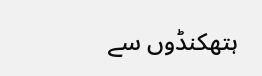ہتھکنڈوں سے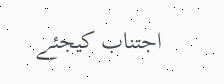اجتناب کیجئے